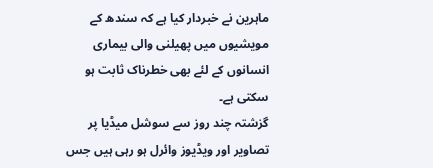ماہرین نے خبردار کیا ہے کہ سندھ کے مویشیوں میں پھیلنی والی بیماری انسانوں کے لئے بھی خطرناک ثابت ہو سکتی ہے۔
گزشتہ چند روز سے سوشل میڈیا پر تصاویر اور ویڈیوز وائرل ہو رہی ہیں جس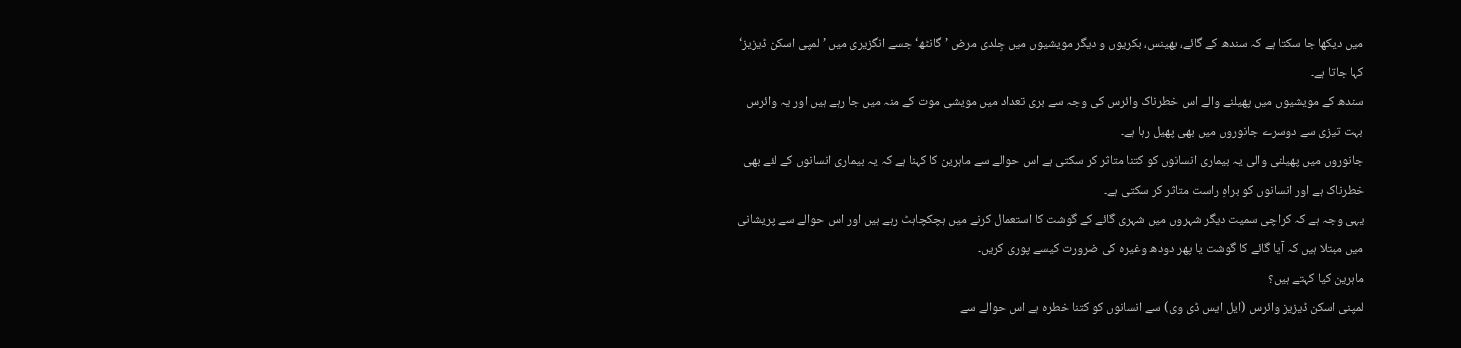میں دیکھا جا سکتا ہے کہ سندھ کے گائے، بھینس، بکریوں و دیگر مویشیوں میں جِلدی مرض ’گانٹھ‘ جسے انگزیری میں ’لمپی اسکن ڈیزیز‘ کہا جاتا ہے۔
سندھ کے مویشیوں میں پھیلنے والے اس خطرناک وائرس کی وجہ سے بری تعداد میں مویشی موت کے منہ میں جا رہے ہیں اور یہ وائرس بہت تیزی سے دوسرے جانوروں میں بھی پھیل رہا ہے۔
جانوروں میں پھیلنی والی یہ بیماری انسانوں کو کتنا متاثر کر سکتی ہے اس حوالے سے ماہرین کا کہنا ہے کہ یہ بیماری انسانوں کے لئے بھی خطرناک ہے اور انسانوں کو براہِ راست متاثر کر سکتی ہے۔
یہی وجہ ہے کہ کراچی سمیت دیگر شہروں میں شہری گائے کے گوشت کا استعمال کرنے میں ہچکچاہٹ رہے ہیں اور اس حوالے سے پریشانی میں مبتلا ہیں کہ آیا گائے کا گوشت یا پھر دودھ وغیرہ کی ضرورت کیسے پوری کریں۔
ماہرین کیا کہتے ہیں؟
لمپنی اسکن ڈیزیز وائرس (ایل ایس ڈی وی) سے انسانوں کو کتنا خطرہ ہے اس حوالے سے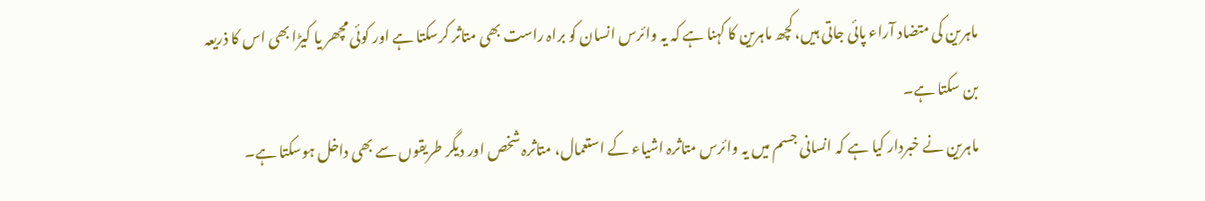ماہرین کی متضاد آراء پائی جاتی ہیں، کچھ ماہرین کا کہنا ہے کہ یہ وائرس انسان کو براہ راست بھی متاثر کرسکتا ہے اور کوئی مچھر یا کیڑا بھی اس کا ذریعہ بن سکتا ہے۔
ماہرین نے خبردار کیا ہے کہ انسانی جسم میں یہ وائرس متاثرہ اشیاء کے استعمال، متاثرہ شخص اور دیگر طریقوں سے بھی داخل ہوسکتا ہے۔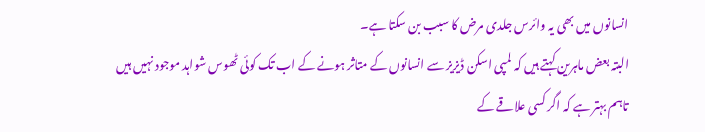انسانوں میں بھی یہ وائرس جلدی مرض کا سبب بن سکتا ہے۔
البتہ بعض ماہرین کہتے ہیں کہ لمپی اسکن ڈیزیز سے انسانوں کے متاثر ہونے کے اب تک کوئی ٹھوس شواہد موجود نہیں ہیں تاہم بہتر ہے کہ اگر کسی علاقے کے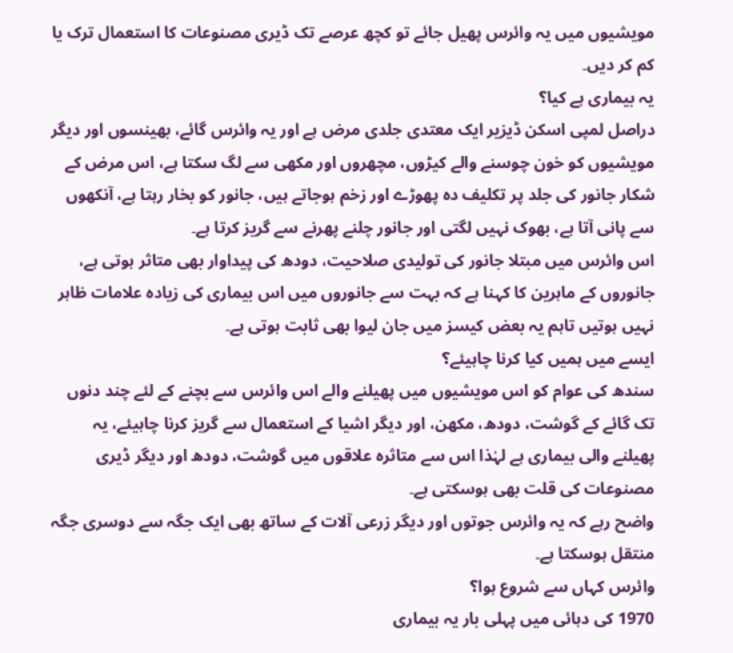مویشیوں میں یہ وائرس پھیل جائے تو کچھ عرصے تک ڈیری مصنوعات کا استعمال ترک یا کم کر دیں۔
یہ بیماری ہے کیا؟
دراصل لمپی اسکن ڈیزیر ایک معتدی جلدی مرض ہے اور یہ وائرس گائے، بھینسوں اور دیگر مویشیوں کو خون چوسنے والے کیڑوں، مچھروں اور مکھی سے لگ سکتا ہے، اس مرض کے شکار جانور کی جلد پر تکلیف دہ پھوڑے اور زخم ہوجاتے ہیں، جانور کو بخار رہتا ہے، آنکھوں سے پانی آتا ہے، بھوک نہیں لگتی اور جانور چلنے پھرنے سے گریز کرتا ہے۔
اس وائرس میں مبتلا جانور کی تولیدی صلاحیت، دودھ کی پیداوار بھی متاثر ہوتی ہے، جانوروں کے ماہرین کا کہنا ہے کہ بہت سے جانوروں میں اس بیماری کی زیادہ علامات ظاہر نہیں ہوتیں تاہم یہ بعض کیسز میں جان لیوا بھی ثابت ہوتی ہے۔
ایسے میں ہمیں کیا کرنا چاہیئے؟
سندھ کی عوام کو اس مویشیوں میں پھیلنے والے اس وائرس سے بچنے کے لئے چند دنوں تک گائے کے گوشت، دودھ، مکھن، اور دیگر اشیا کے استعمال سے گریز کرنا چاہیئے، یہ پھیلنے والی بیماری ہے لہٰذا اس سے متاثرہ علاقوں میں گوشت، دودھ اور دیگر ڈیری مصنوعات کی قلت بھی ہوسکتی ہے۔
واضح رہے کہ یہ وائرس جوتوں اور دیگر زرعی آلات کے ساتھ بھی ایک جگہ سے دوسری جگہ منتقل ہوسکتا ہے۔
وائرس کہاں سے شروع ہوا؟
1970 کی دہائی میں پہلی بار یہ بیماری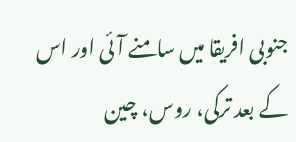جنوبی افریقا میں سامنے آئی اور اس کے بعد ترکی، روس، چین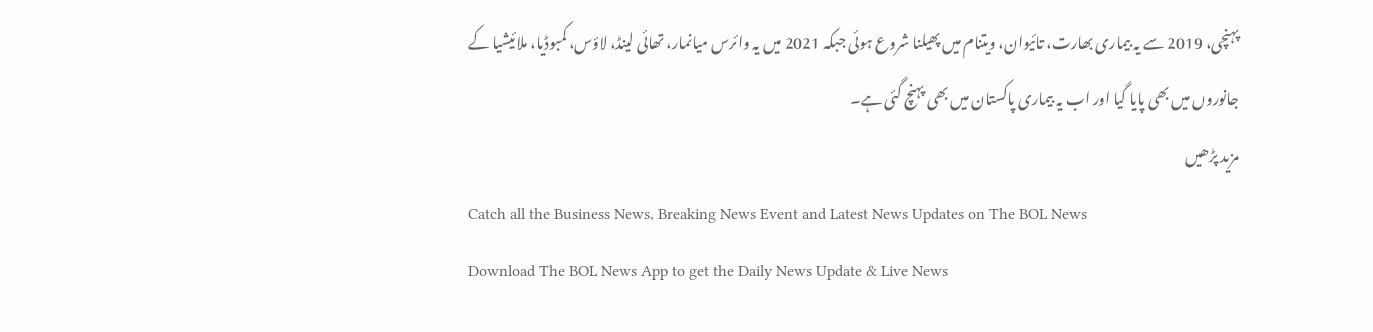پہنچی، 2019 سے یہ بیماری بھارت، تائیوان، ویتنام میں پھیلنا شروع ہوئی جبکہ 2021 میں یہ وائرس میانمار، تھائی لینڈ، لاؤس، کمبوڈیا، ملائیشیا کے جانوروں میں بھی پایا گیا اور اب یہ بیماری پاکستان میں بھی پہنچ گئی ہے۔
مزید پڑھیں
Catch all the Business News, Breaking News Event and Latest News Updates on The BOL News
Download The BOL News App to get the Daily News Update & Live News